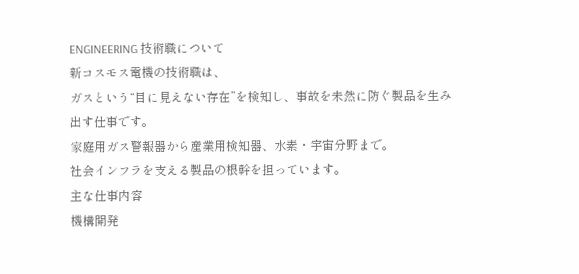ENGINEERING 技術職について
新コスモス電機の技術職は、
ガスという“目に見えない存在”を検知し、事故を未然に防ぐ製品を生み出す仕事です。
家庭用ガス警報器から産業用検知器、水素・宇宙分野まで。
社会インフラを支える製品の根幹を担っています。
主な仕事内容
機構開発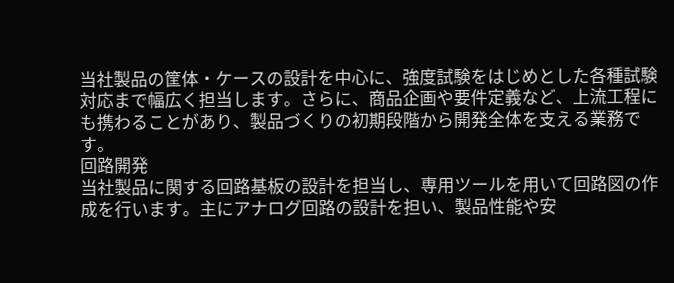当社製品の筐体・ケースの設計を中心に、強度試験をはじめとした各種試験対応まで幅広く担当します。さらに、商品企画や要件定義など、上流工程にも携わることがあり、製品づくりの初期段階から開発全体を支える業務です。
回路開発
当社製品に関する回路基板の設計を担当し、専用ツールを用いて回路図の作成を行います。主にアナログ回路の設計を担い、製品性能や安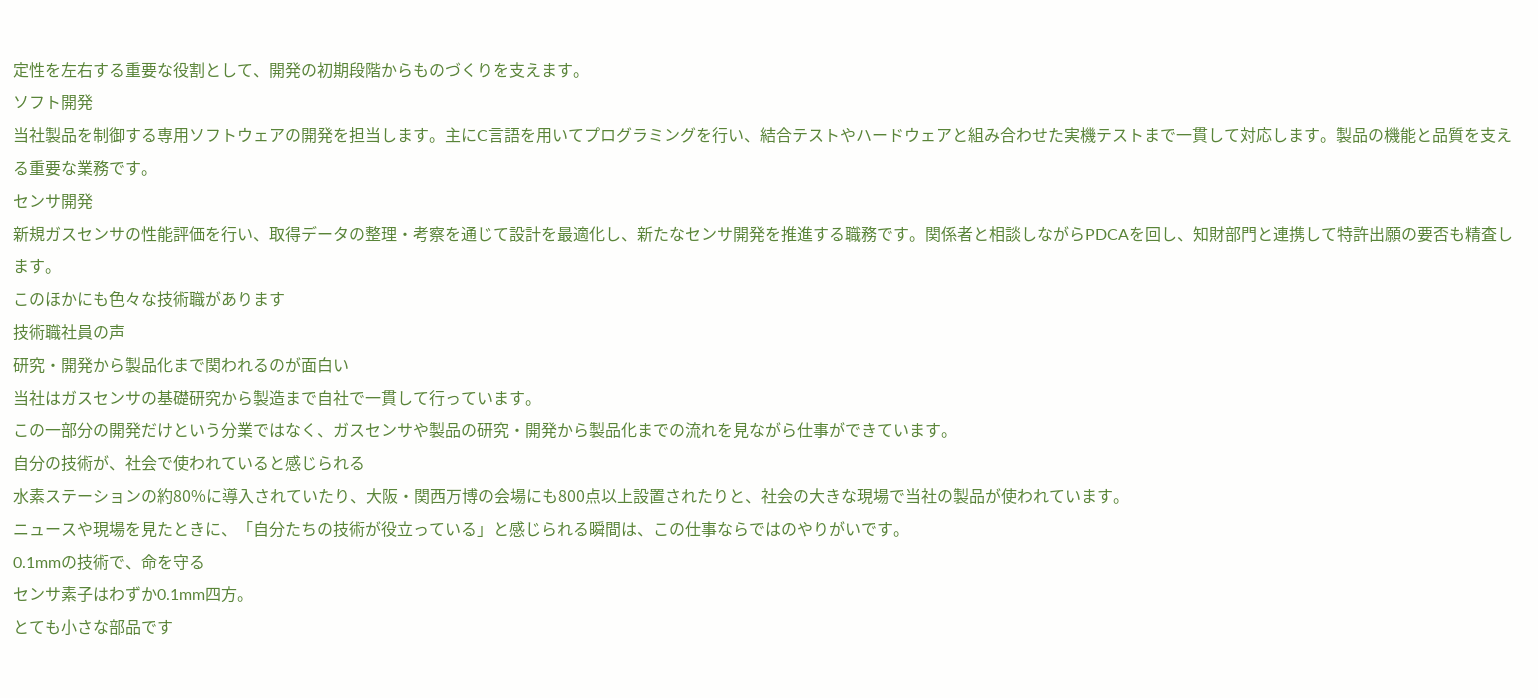定性を左右する重要な役割として、開発の初期段階からものづくりを支えます。
ソフト開発
当社製品を制御する専用ソフトウェアの開発を担当します。主にC言語を用いてプログラミングを行い、結合テストやハードウェアと組み合わせた実機テストまで一貫して対応します。製品の機能と品質を支える重要な業務です。
センサ開発
新規ガスセンサの性能評価を行い、取得データの整理・考察を通じて設計を最適化し、新たなセンサ開発を推進する職務です。関係者と相談しながらPDCAを回し、知財部門と連携して特許出願の要否も精査します。
このほかにも色々な技術職があります
技術職社員の声
研究・開発から製品化まで関われるのが面白い
当社はガスセンサの基礎研究から製造まで自社で一貫して行っています。
この一部分の開発だけという分業ではなく、ガスセンサや製品の研究・開発から製品化までの流れを見ながら仕事ができています。
自分の技術が、社会で使われていると感じられる
水素ステーションの約80%に導入されていたり、大阪・関西万博の会場にも800点以上設置されたりと、社会の大きな現場で当社の製品が使われています。
ニュースや現場を見たときに、「自分たちの技術が役立っている」と感じられる瞬間は、この仕事ならではのやりがいです。
0.1mmの技術で、命を守る
センサ素子はわずか0.1mm四方。
とても小さな部品です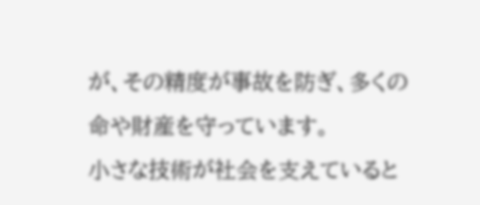が、その精度が事故を防ぎ、多くの命や財産を守っています。
小さな技術が社会を支えていると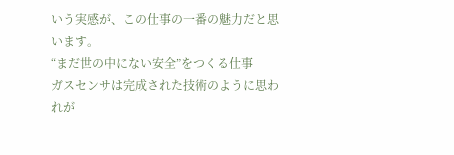いう実感が、この仕事の一番の魅力だと思います。
“まだ世の中にない安全”をつくる仕事
ガスセンサは完成された技術のように思われが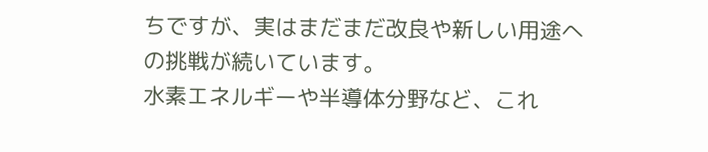ちですが、実はまだまだ改良や新しい用途への挑戦が続いています。
水素エネルギーや半導体分野など、これ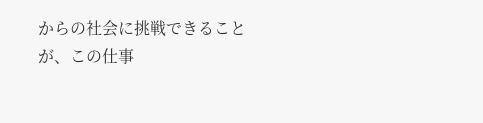からの社会に挑戦できることが、この仕事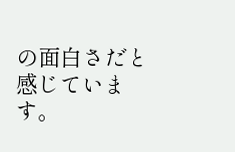の面白さだと感じています。